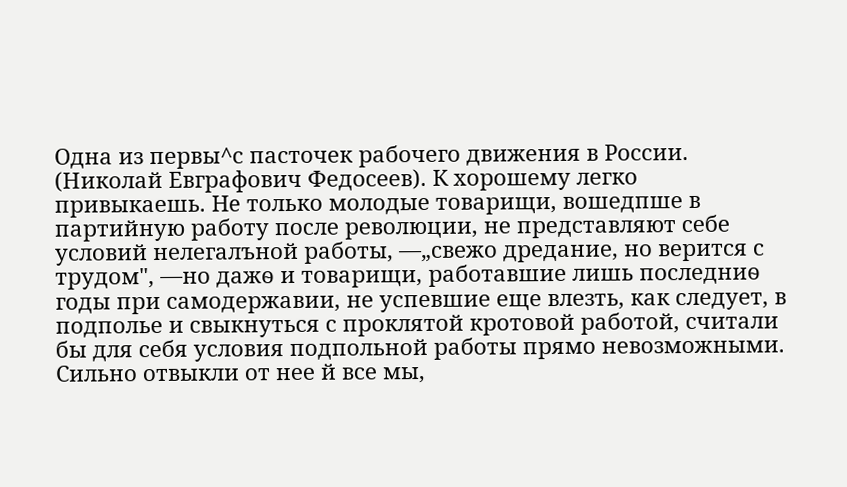Одна из первы^с пасточек рабочего движения в России. (Николай Евграфович Федосеев). К хорошему легко привыкаешь. He только молодые товарищи, вошедпше в партийную работу после революции, не представляют себе условий нелегалъной работы, —„свежо дредание, но верится с трудом", —но дажѳ и товарищи, работавшие лишь последниѳ годы при самодержавии, не успевшие еще влезть, как следует, в подполье и свыкнуться с проклятой кротовой работой, считали бы для себя условия подпольной работы прямо невозможными. Сильно отвыкли от нее й все мы,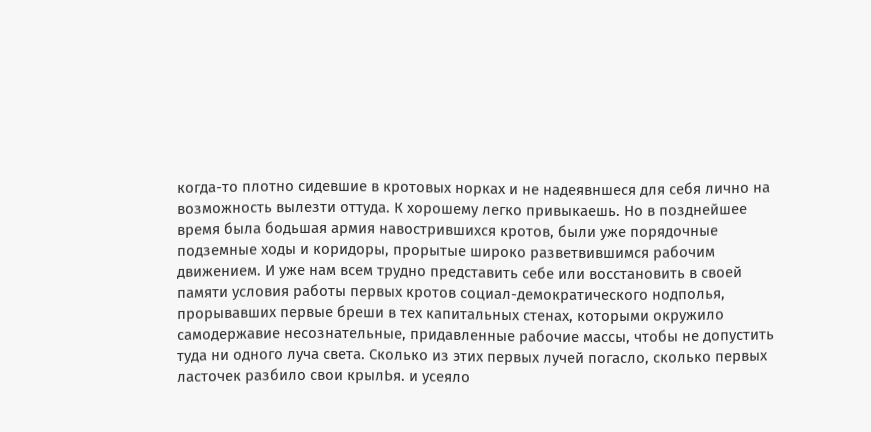когда-то плотно сидевшие в кротовых норках и не надеявншеся для себя лично на возможность вылезти оттуда. К хорошему легко привыкаешь. Но в позднейшее время была бодьшая армия навострившихся кротов, были уже порядочные подземные ходы и коридоры, прорытые широко разветвившимся рабочим движением. И уже нам всем трудно представить себе или восстановить в своей памяти условия работы первых кротов социал-демократического нодполья, прорывавших первые бреши в тех капитальных стенах, которыми окружило самодержавие несознательные, придавленные рабочие массы, чтобы не допустить туда ни одного луча света. Сколько из этих первых лучей погасло, сколько первых ласточек разбило свои крылЬя. и усеяло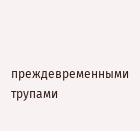преждевременными трупами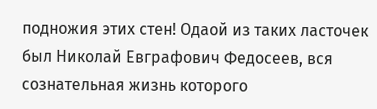подножия этих стен! Одаой из таких ласточек был Николай Евграфович Федосеев, вся сознательная жизнь которого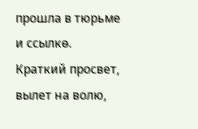прошла в тюрьме и ссылкѳ. Краткий просвет, вылет на волю,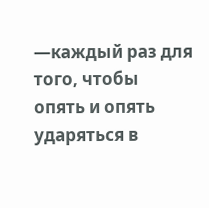—каждый раз для того, чтобы опять и опять ударяться в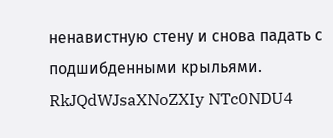ненавистную стену и снова падать с подшибденными крыльями.
RkJQdWJsaXNoZXIy NTc0NDU4